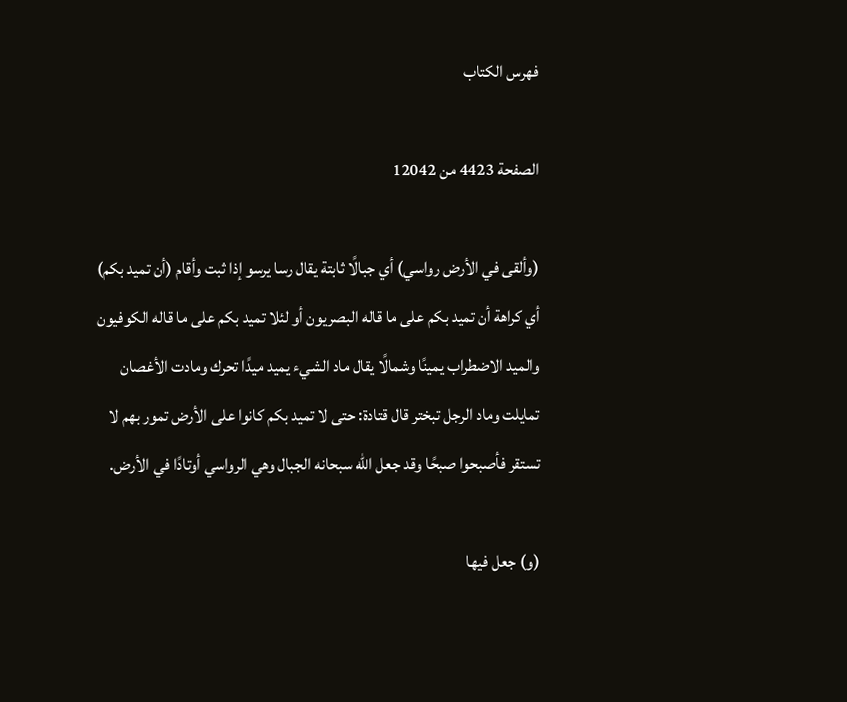فهرس الكتاب

الصفحة 4423 من 12042

(وألقى في الأرض رواسي) أي جبالًا ثابتة يقال رسا يرسو إذا ثبت وأقام (أن تميد بكم) أي كراهة أن تميد بكم على ما قاله البصريون أو لئلا تميد بكم على ما قاله الكوفيون والميد الاضطراب يمينًا وشمالًا يقال ماد الشيء يميد ميدًا تحرك ومادت الأغصان تمايلت وماد الرجل تبختر قال قتادة: حتى لا تميد بكم كانوا على الأرض تمور بهم لا تستقر فأصبحوا صبحًا وقد جعل الله سبحانه الجبال وهي الرواسي أوتادًا في الأرض.

(و) جعل فيها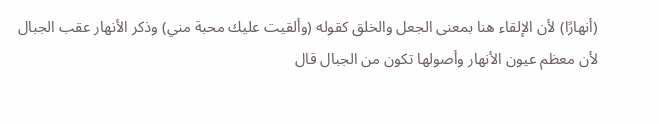(أنهارًا) لأن الإلقاء هنا بمعنى الجعل والخلق كقوله (وألقيت عليك محبة مني) وذكر الأنهار عقب الجبال لأن معظم عيون الأنهار وأصولها تكون من الجبال قال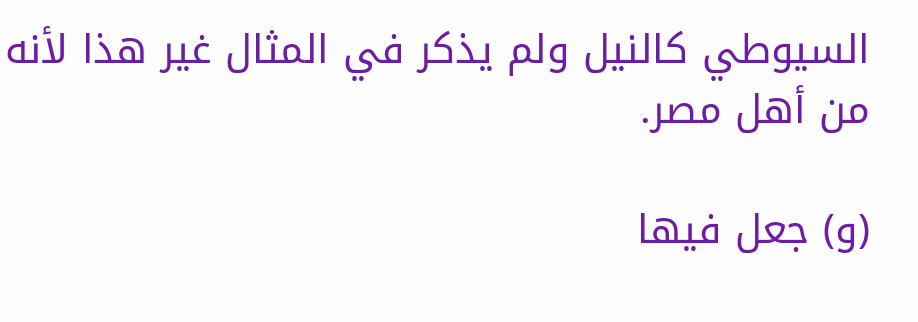السيوطي كالنيل ولم يذكر في المثال غير هذا لأنه من أهل مصر.

(و) جعل فيها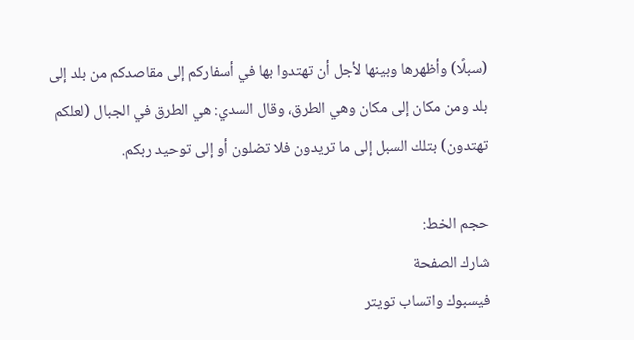(سبلًا) وأظهرها وبينها لأجل أن تهتدوا بها في أسفاركم إلى مقاصدكم من بلد إلى بلد ومن مكان إلى مكان وهي الطرق، وقال السدي: هي الطرق في الجبال (لعلكم تهتدون) بتلك السبل إلى ما تريدون فلا تضلون أو إلى توحيد ربكم.

حجم الخط:
شارك الصفحة
فيسبوك واتساب تويتر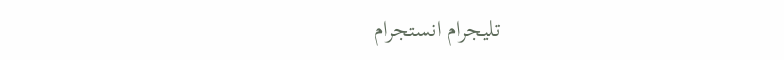تليجرام انستجرام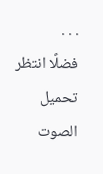. . .
فضلًا انتظر تحميل الصوت